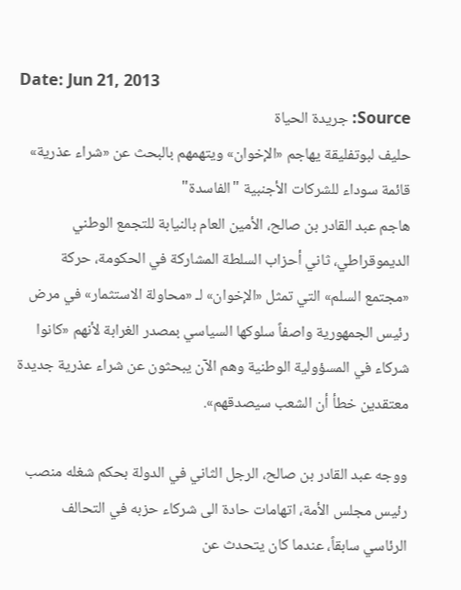Date: Jun 21, 2013
Source: جريدة الحياة
حليف لبوتفليقة يهاجم «الإخوان» ويتهمهم بالبحث عن «شراء عذرية»
قائمة سوداء للشركات الأجنبية "الفاسدة"
هاجم عبد القادر بن صالح، الأمين العام بالنيابة للتجمع الوطني الديموقراطي، ثاني أحزاب السلطة المشاركة في الحكومة، حركة «مجتمع السلم» التي تمثل «الإخوان» لـ «محاولة الاستثمار» في مرض رئيس الجمهورية واصفاً سلوكها السياسي بمصدر الغرابة لأنهم «كانوا شركاء في المسؤولية الوطنية وهم الآن يبحثون عن شراء عذرية جديدة معتقدين خطأ أن الشعب سيصدقهم».

ووجه عبد القادر بن صالح، الرجل الثاني في الدولة بحكم شغله منصب رئيس مجلس الأمة، اتهامات حادة الى شركاء حزبه في التحالف الرئاسي سابقاً، عندما كان يتحدث عن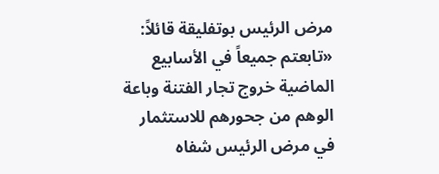مرض الرئيس بوتفليقة قائلاً: «تابعتم جميعاً في الأسابيع الماضية خروج تجار الفتنة وباعة الوهم من جحورهم للاستثمار في مرض الرئيس شفاه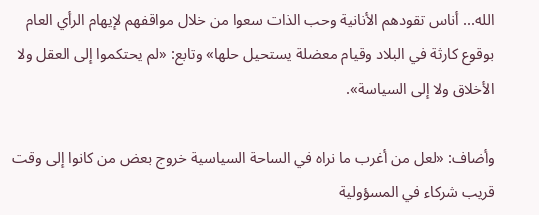الله... أناس تقودهم الأنانية وحب الذات سعوا من خلال مواقفهم لإيهام الرأي العام بوقوع كارثة في البلاد وقيام معضلة يستحيل حلها» وتابع: «لم يحتكموا إلى العقل ولا الأخلاق ولا إلى السياسة».

وأضاف: «لعل من أغرب ما نراه في الساحة السياسية خروج بعض من كانوا إلى وقت قريب شركاء في المسؤولية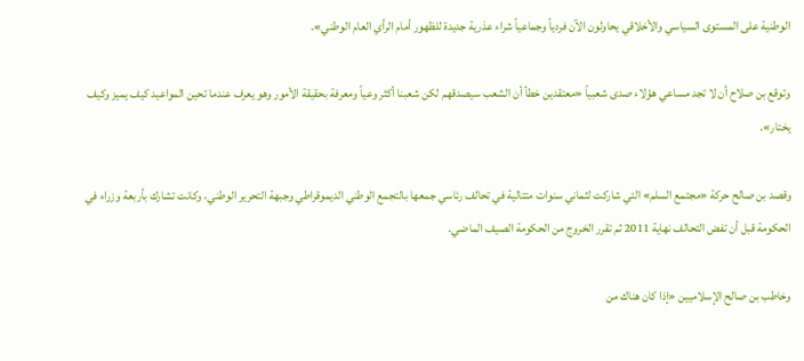الوطنية على المستوى السياسي والأخلاقي يحاولون الآن فردياً وجماعياً شراء عذرية جديدة للظهور أمام الرأي العام الوطني».

وتوقع بن صلاح أن لا تجد مساعي هؤلاء صدى شعبياً «معتقدين خطأ أن الشعب سيصدقهم لكن شعبنا أكثر وعياً ومعرفة بحقيقة الأمور وهو يعرف عندما تحين المواعيد كيف يميز وكيف يختار».

وقصد بن صالح حركة «مجتمع السلم» التي شاركت لثماني سنوات متتالية في تحالف رئاسي جمعها بالتجمع الوطني الديموقراطي وجبهة التحرير الوطني، وكانت تشارك بأربعة وزراء في الحكومة قبل أن تفض التحالف نهاية 2011 ثم تقرر الخروج من الحكومة الصيف الماضي.

وخاطب بن صالح الإسلاميين «إذا كان هناك من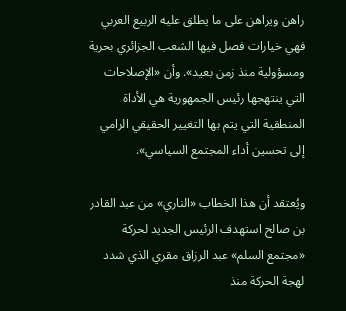راهن ويراهن على ما يطلق عليه الربيع العربي فهي خيارات فصل فيها الشعب الجزائري بحرية ومسؤولية منذ زمن بعيد». وأن «الإصلاحات التي ينتهجها رئيس الجمهورية هي الأداة المنطقية التي يتم بها التغيير الحقيقي الرامي إلى تحسين أداء المجتمع السياسي».

ويُعتقد أن هذا الخطاب «الناري» من عبد القادر بن صالح استهدف الرئيس الجديد لحركة «مجتمع السلم» عبد الرزاق مقري الذي شدد لهجة الحركة منذ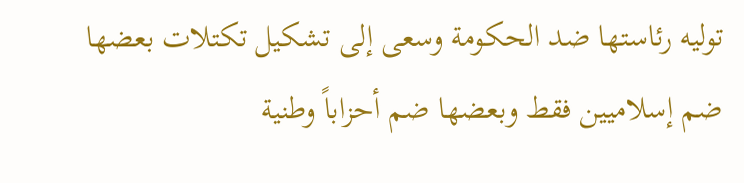توليه رئاستها ضد الحكومة وسعى إلى تشكيل تكتلات بعضها ضم إسلاميين فقط وبعضها ضم أحزاباً وطنية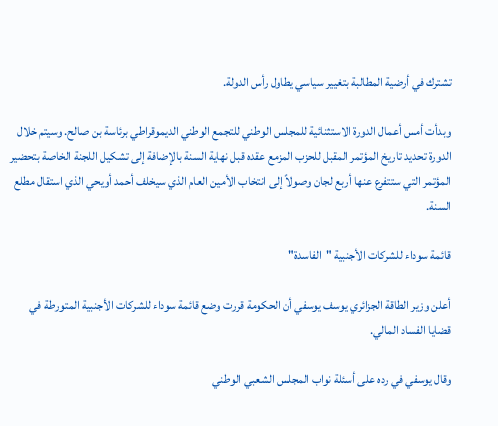تشترك في أرضية المطالبة بتغيير سياسي يطاول رأس الدولة.

وبدأت أمس أعمال الدورة الاستثنائية للمجلس الوطني للتجمع الوطني الديموقراطي برئاسة بن صالح. وسيتم خلال الدورة تحديد تاريخ المؤتمر المقبل للحزب المزمع عقده قبل نهاية السنة بالإضافة إلى تشكيل اللجنة الخاصة بتحضير المؤتمر التي ستتفرع عنها أربع لجان وصولاً إلى انتخاب الأمين العام الذي سيخلف أحمد أويحي الذي استقال مطلع السنة.

قائمة سوداء للشركات الأجنبية "الفاسدة"

أعلن وزير الطاقة الجزائري يوسف يوسفي أن الحكومة قررت وضع قائمة سوداء للشركات الأجنبية المتورطة في قضايا الفساد المالي.

وقال يوسفي في رده على أسئلة نواب المجلس الشعبي الوطني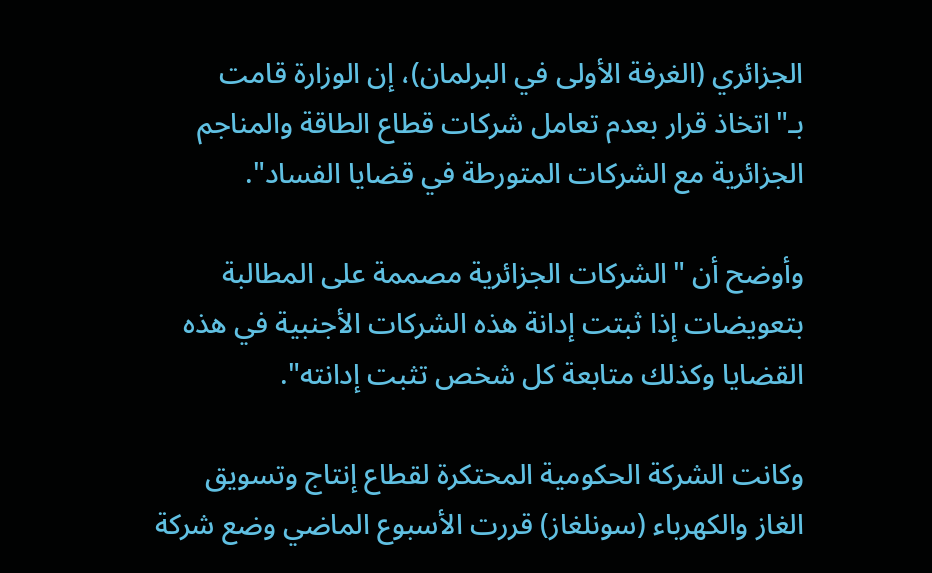الجزائري (الغرفة الأولى في البرلمان)، إن الوزارة قامت بـ"اتخاذ قرار بعدم تعامل شركات قطاع الطاقة والمناجم الجزائرية مع الشركات المتورطة في قضايا الفساد".

وأوضح أن "الشركات الجزائرية مصممة على المطالبة بتعويضات إذا ثبتت إدانة هذه الشركات الأجنبية في هذه القضايا وكذلك متابعة كل شخص تثبت إدانته".

وكانت الشركة الحكومية المحتكرة لقطاع إنتاج وتسويق الغاز والكهرباء (سونلغاز) قررت الأسبوع الماضي وضع شركة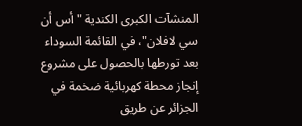المنشآت الكبرى الكندية "أس أن سي لافلان"، في القائمة السوداء بعد تورطها بالحصول على مشروع إنجاز محطة كهربائية ضخمة في الجزائر عن طريق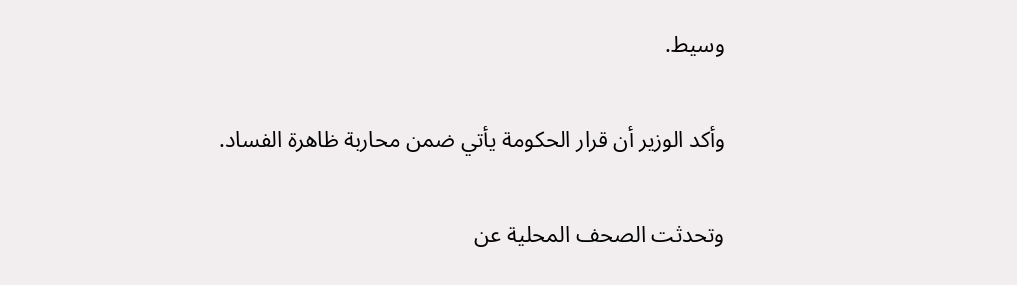وسيط.

وأكد الوزير أن قرار الحكومة يأتي ضمن محاربة ظاهرة الفساد.

وتحدثت الصحف المحلية عن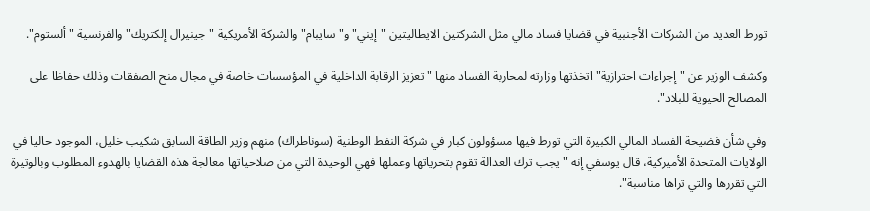تورط العديد من الشركات الأجنبية في قضايا فساد مالي مثل الشركتين الايطاليتين "إيني" و"سايبام" والشركة الأمريكية "جينيرال إلكتريك" والفرنسية "ألستوم".

وكشف الوزير عن "إجراءات احترازية" اتخذتها وزارته لمحاربة الفساد منها "تعزيز الرقابة الداخلية في المؤسسات خاصة في مجال منح الصفقات وذلك حفاظا على المصالح الحيوية للبلاد".

وفي شأن فضيحة الفساد المالي الكبيرة التي تورط فيها مسؤولون كبار في شركة النفط الوطنية (سوناطراك) منهم وزير الطاقة السابق شكيب خليل، الموجود حاليا في الولايات المتحدة الأميركية، قال يوسفي إنه "يجب ترك العدالة تقوم بتحرياتها وعملها فهي الوحيدة التي من صلاحياتها معالجة هذه القضايا بالهدوء المطلوب وبالوتيرة التي تقررها والتي تراها مناسبة".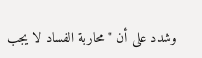وشدد على أن "محاربة الفساد لا يجب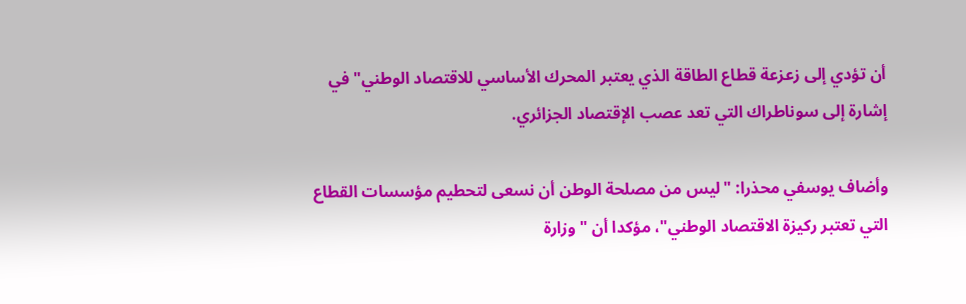أن تؤدي إلى زعزعة قطاع الطاقة الذي يعتبر المحرك الأساسي للاقتصاد الوطني" في إشارة إلى سوناطراك التي تعد عصب الإقتصاد الجزائري.

وأضاف يوسفي محذرا: "ليس من مصلحة الوطن أن نسعى لتحطيم مؤسسات القطاع التي تعتبر ركيزة الاقتصاد الوطني"، مؤكدا أن "وزارة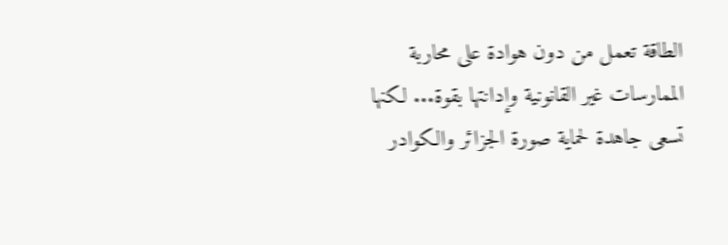الطاقة تعمل من دون هوادة على محاربة الممارسات غير القانونية وإدانتها بقوة... لكنها تسعى جاهدة لحماية صورة الجزائر والكوادر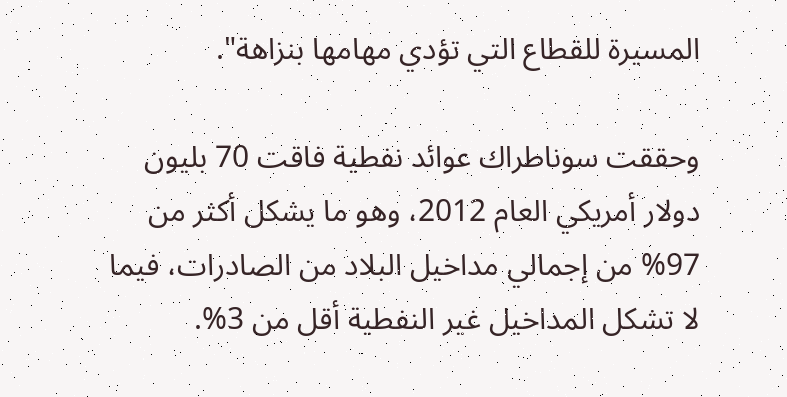المسيرة للقطاع التي تؤدي مهامها بنزاهة".

وحققت سوناطراك عوائد نفطية فاقت 70 بليون دولار أمريكي العام 2012، وهو ما يشكل أكثر من 97% من إجمالي مداخيل البلاد من الصادرات، فيما لا تشكل المداخيل غير النفطية أقل من 3%.